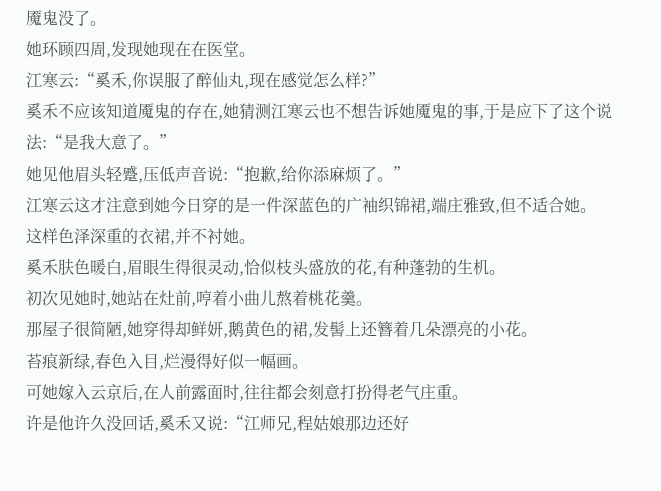魇鬼没了。
她环顾四周,发现她现在在医堂。
江寒云:“奚禾,你误服了醉仙丸,现在感觉怎么样?”
奚禾不应该知道魇鬼的存在,她猜测江寒云也不想告诉她魇鬼的事,于是应下了这个说法:“是我大意了。”
她见他眉头轻蹙,压低声音说:“抱歉,给你添麻烦了。”
江寒云这才注意到她今日穿的是一件深蓝色的广袖织锦裙,端庄雅致,但不适合她。
这样色泽深重的衣裙,并不衬她。
奚禾肤色暖白,眉眼生得很灵动,恰似枝头盛放的花,有种蓬勃的生机。
初次见她时,她站在灶前,哼着小曲儿熬着桃花羹。
那屋子很简陋,她穿得却鲜妍,鹅黄色的裙,发髻上还簪着几朵漂亮的小花。
苔痕新绿,春色入目,烂漫得好似一幅画。
可她嫁入云京后,在人前露面时,往往都会刻意打扮得老气庄重。
许是他许久没回话,奚禾又说:“江师兄,程姑娘那边还好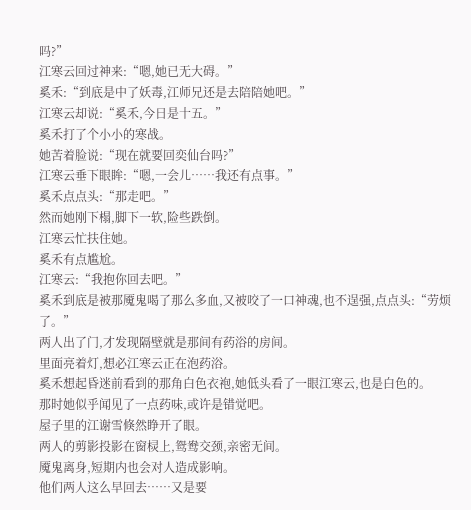吗?”
江寒云回过神来:“嗯,她已无大碍。”
奚禾:“到底是中了妖毒,江师兄还是去陪陪她吧。”
江寒云却说:“奚禾,今日是十五。”
奚禾打了个小小的寒战。
她苦着脸说:“现在就要回奕仙台吗?”
江寒云垂下眼眸:“嗯,一会儿……我还有点事。”
奚禾点点头:“那走吧。”
然而她刚下榻,脚下一软,险些跌倒。
江寒云忙扶住她。
奚禾有点尴尬。
江寒云:“我抱你回去吧。”
奚禾到底是被那魇鬼喝了那么多血,又被咬了一口神魂,也不逞强,点点头:“劳烦了。”
两人出了门,才发现隔壁就是那间有药浴的房间。
里面亮着灯,想必江寒云正在泡药浴。
奚禾想起昏迷前看到的那角白色衣袍,她低头看了一眼江寒云,也是白色的。
那时她似乎闻见了一点药味,或许是错觉吧。
屋子里的江谢雪倏然睁开了眼。
两人的剪影投影在窗棂上,鸳鸯交颈,亲密无间。
魇鬼离身,短期内也会对人造成影响。
他们两人这么早回去……又是要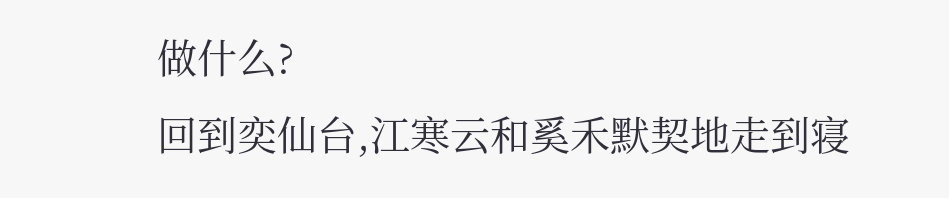做什么?
回到奕仙台,江寒云和奚禾默契地走到寝